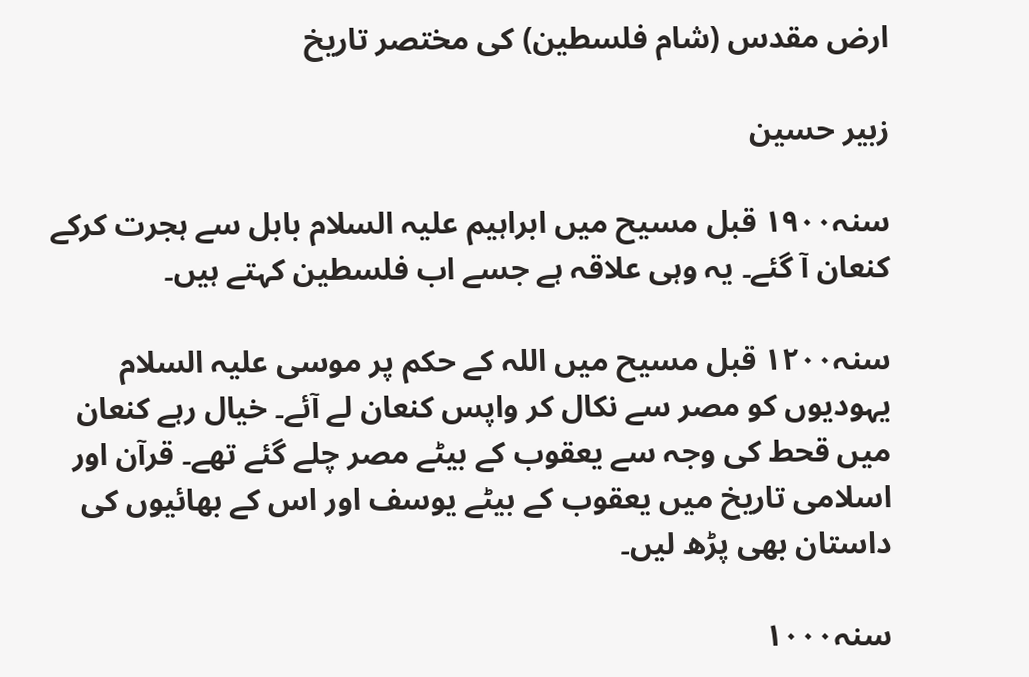ارض مقدس (شام فلسطین) کی مختصر تاریخ

زبیر حسین

سنہ۱۹۰۰ قبل مسیح میں ابراہیم علیہ السلام بابل سے ہجرت کرکے کنعان آ گئے۔ یہ وہی علاقہ ہے جسے اب فلسطین کہتے ہیں۔

سنہ۱۲۰۰ قبل مسیح میں اللہ کے حکم پر موسی علیہ السلام یہودیوں کو مصر سے نکال کر واپس کنعان لے آئے۔ خیال رہے کنعان میں قحط کی وجہ سے یعقوب کے بیٹے مصر چلے گئے تھے۔ قرآن اور اسلامی تاریخ میں یعقوب کے بیٹے یوسف اور اس کے بھائیوں کی داستان بھی پڑھ لیں۔

سنہ۱۰۰۰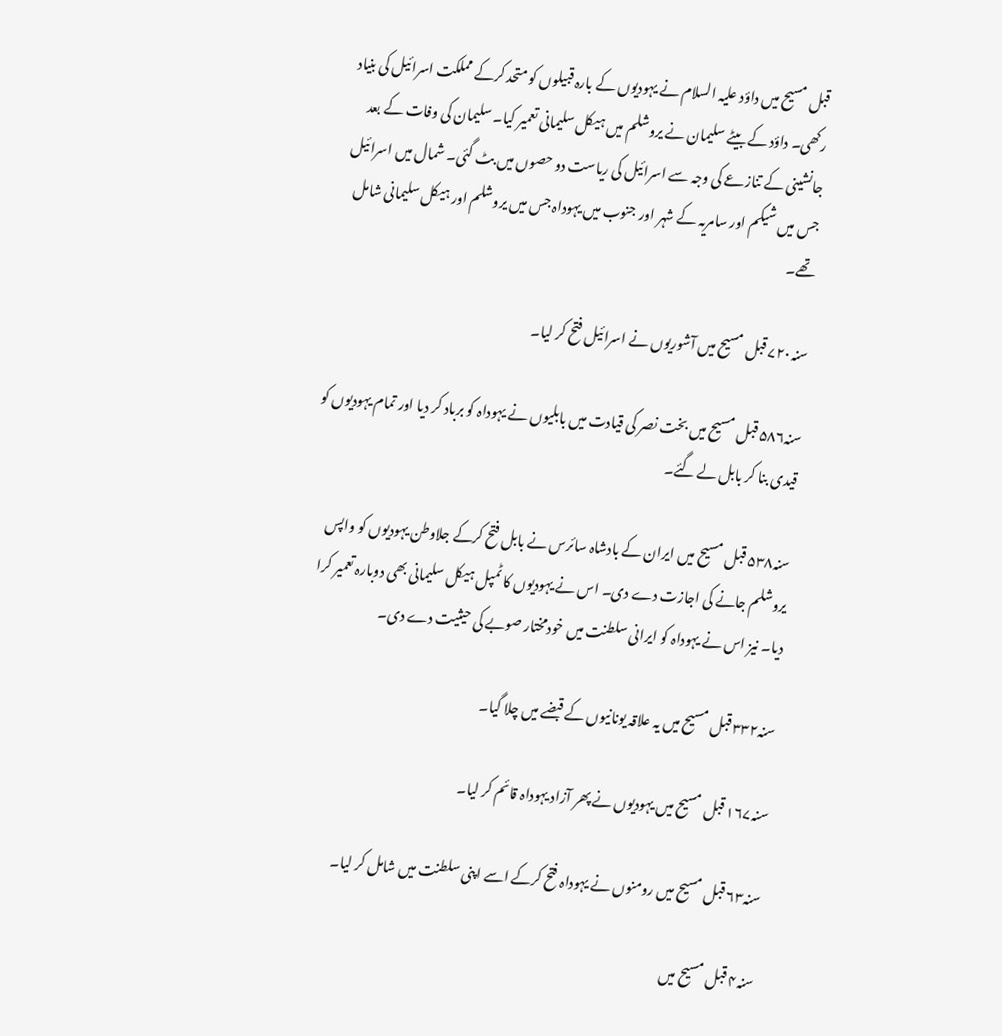قبل مسیح میں داؤد علیہ السلام نے یہودیوں کے بارہ قبیلوں کو متحد کرکے مملکت اسرائیل کی بنیاد رکھی۔ داؤد کے بیٹے سلیمان نے یروشلم میں ہیکل سلیمانی تعمیر کیا۔ سلیمان کی وفات کے بعد جانشینی کے تنازعے کی وجہ سے اسرائیل کی ریاست دو حصوں میں بٹ گئی۔ شمال میں اسرائیل جس میں شیکم اور سامریہ کے شہر اور جنوب میں یہوداہ جس میں یروشلم اور ہیکل سلیمانی شامل تھے۔

سنہ۷۲۰ قبل مسیح میں آشوریوں نے اسرائیل فتح کر لیا۔

سنہ۵۸۶ قبل مسیح میں بخت نصر کی قیادت میں بابلیوں نے یہوداہ کو برباد کر دیا اور تمام یہودیوں کو قیدی بنا کر بابل لے گئے۔

سنہ۵۳۸ قبل مسیح میں ایران کے بادشاہ سائرس نے بابل فتح کرکے جلاوطن یہودیوں کو واپس یروشلم جانے کی اجازت دے دی۔ اس نے یہودیوں کا ٹمپل ہیکل سلیمانی بھی دوبارہ تعمیر کرا دیا۔ نیز اس نے یہوداہ کو ایرانی سلطنت میں خودمختار صوبے کی حیثیت دے دی۔

سنہ۳۳۲ قبل مسیح میں یہ علاقہ یونانیوں کے قبضے میں چلا گیا۔

سنہ۱۶۷ قبل مسیح میں یہودیوں نے پھر آزاد یہوداہ قائم کر لیا۔

سنہ۶۳ قبل مسیح میں رومنوں نے یہوداہ فتح کرکے اسے اپنی سلطنت میں شامل کر لیا۔

سنہ۴ قبل مسیح میں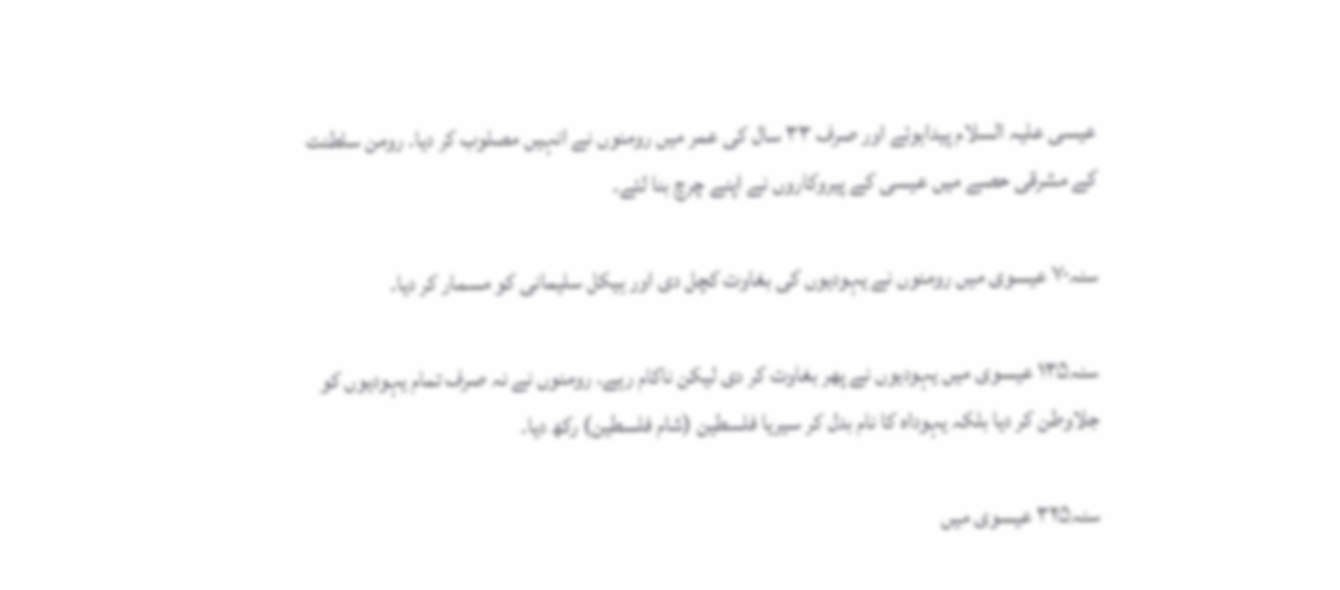عیسی علیہ السلام پیداہوئے اور صرف ۳۳ سال کی عمر میں رومنوں نے انہیں مصلوب کر دیا۔ رومن سلطنت کے مشرقی حصے میں عیسی کے پیروکاروں نے اپنے چرچ بنا لئے۔

سنہ۷۰ عیسوی میں رومنوں نے یہودیوں کی بغاوت کچل دی اور ہیکل سلیمانی کو مسمار کر دیا۔

سنہ۱۳۵ عیسوی میں یہودیوں نے پھر بغاوت کر دی لیکن ناکام رہے۔ رومنوں نے نہ صرف تمام یہودیوں کو جلاوطن کر دیا بلکہ یہوداہ کا نام بدل کر سیریا فلسطین (شام فلسطین) رکھ دیا۔

سنہ۳۲۵ عیسوی میں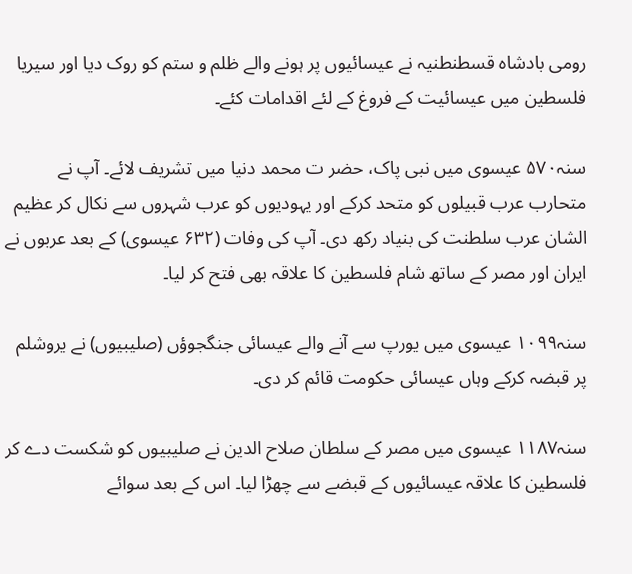رومی بادشاہ قسطنطنیہ نے عیسائیوں پر ہونے والے ظلم و ستم کو روک دیا اور سیریا فلسطین میں عیسائیت کے فروغ کے لئے اقدامات کئے۔

سنہ۵۷۰ عیسوی میں نبی پاک، حضر ت محمد دنیا میں تشریف لائے۔ آپ نے متحارب عرب قبیلوں کو متحد کرکے اور یہودیوں کو عرب شہروں سے نکال کر عظیم الشان عرب سلطنت کی بنیاد رکھ دی۔ آپ کی وفات (۶۳۲ عیسوی) کے بعد عربوں نے ایران اور مصر کے ساتھ شام فلسطین کا علاقہ بھی فتح کر لیا۔

سنہ۱۰۹۹ عیسوی میں یورپ سے آنے والے عیسائی جنگجوؤں (صلیبیوں) نے یروشلم پر قبضہ کرکے وہاں عیسائی حکومت قائم کر دی۔

سنہ۱۱۸۷ عیسوی میں مصر کے سلطان صلاح الدین نے صلیبیوں کو شکست دے کر فلسطین کا علاقہ عیسائیوں کے قبضے سے چھڑا لیا۔ اس کے بعد سوائے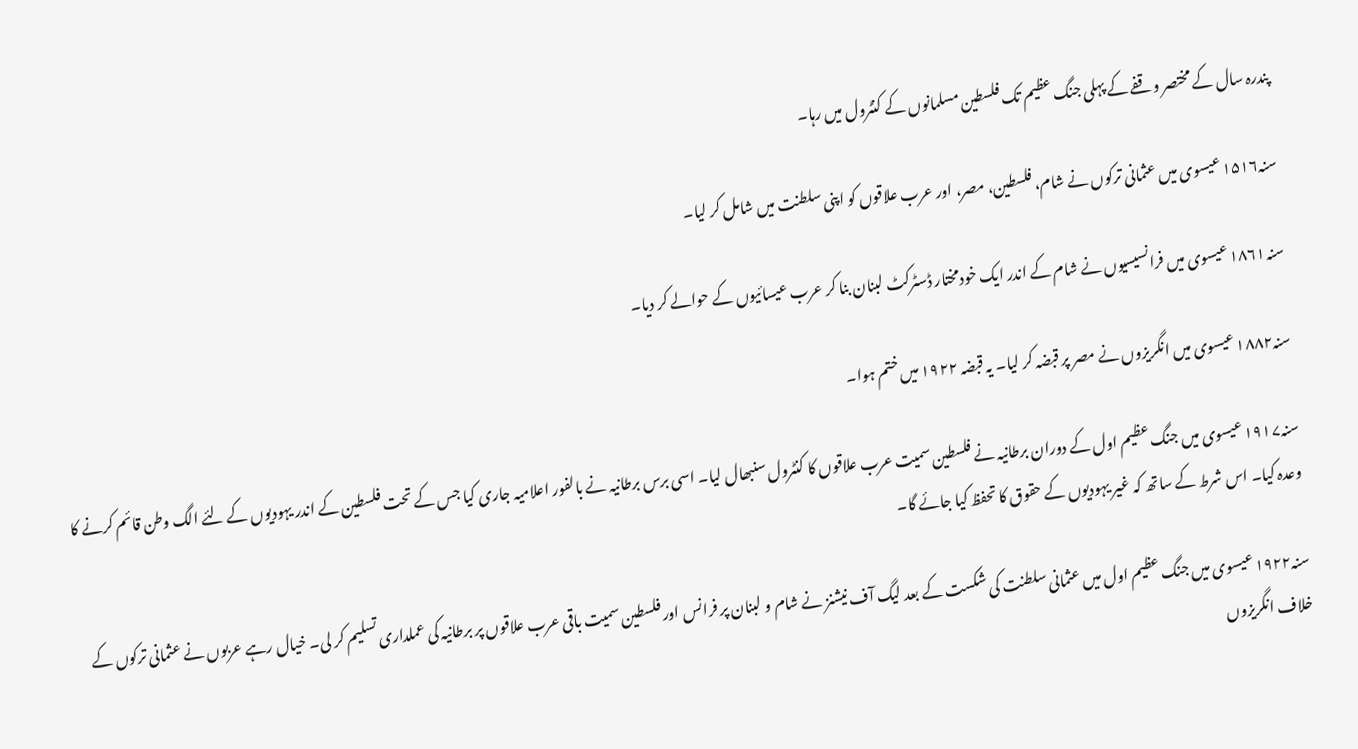پندرہ سال کے مختصر وقفے کے پہلی جنگ عظیم تک فلسطین مسلمانوں کے کنٹرول میں رہا۔

سنہ۱۵۱۶ عیسوی میں عثمانی ترکوں نے شام، فلسطین، مصر، اور عرب علاقوں کو اپنی سلطنت میں شامل کر لیا۔

سنہ۱۸۶۱ عیسوی میں فرانسیسیوں نے شام کے اندر ایک خودمختار ڈسٹرکٹ لبنان بنا کر عرب عیسائیوں کے حوالے کر دیا۔

سنہ۱۸۸۲ عیسوی میں انگریزوں نے مصر پر قبضہ کر لیا۔ یہ قبضہ ۱۹۲۲ میں ختم ہوا۔

سنہ۱۹۱۷ عیسوی میں جنگ عظیم اول کے دوران برطانیہ نے فلسطین سمیت عرب علاقوں کا کنٹرول سنبھال لیا۔ اسی برس برطانیہ نے بالفور اعلامیہ جاری کیا جس کے تحت فلسطین کے اندر یہودیوں کے لئے الگ وطن قائم کرنے کا وعدہ کیا۔ اس شرط کے ساتھ کہ غیر یہودیوں کے حقوق کا تحفظ کیا جائے گا۔

سنہ۱۹۲۲ عیسوی میں جنگ عظیم اول میں عثمانی سلطنت کی شکست کے بعد لیگ آف نیشنز نے شام و لبنان پر فرانس اور فلسطین سمیت باقی عرب علاقوں پر برطانیہ کی عملداری تسلیم کر لی۔ خیال رہے عربوں نے عثمانی ترکوں کے خلاف انگریزوں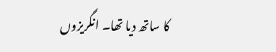کا ساتھ دیا تھا۔ انگریزوں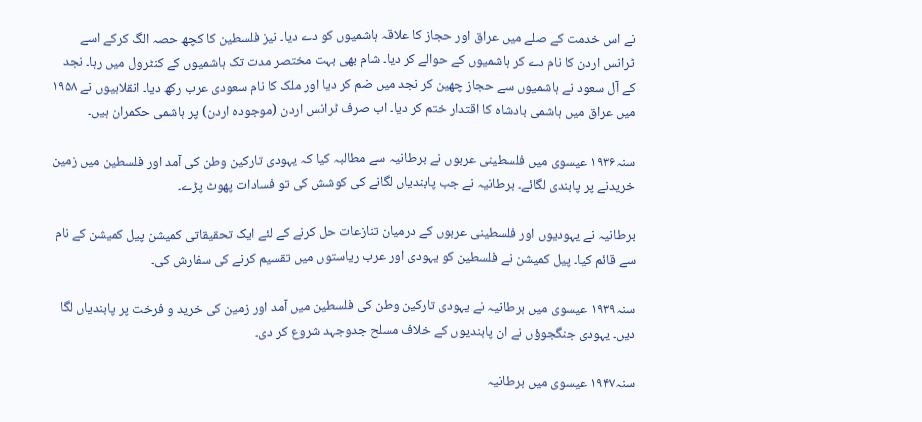نے اس خدمت کے صلے میں عراق اور حجاز کا علاقہ ہاشمیوں کو دے دیا۔ نیز فلسطین کا کچھ حصہ الگ کرکے اسے ٹرانس اردن کا نام دے کر ہاشمیوں کے حوالے کر دیا۔ شام بھی بہت مختصر مدت تک ہاشمیوں کے کنٹرول میں رہا۔ نجد کے آل سعود نے ہاشمیوں سے حجاز چھین کر نجد میں ضم کر دیا اور ملک کا نام سعودی عرب رکھ دیا۔ انقلابیوں نے ۱۹۵۸ میں عراق میں ہاشمی بادشاہ کا اقتدار ختم کر دیا۔ اب صرف ٹرانس اردن (موجودہ اردن) پر ہاشمی حکمران ہیں۔

سنہ۱۹۳۶ عیسوی میں فلسطینی عربوں نے برطانیہ سے مطالبہ کیا کہ یہودی تارکین وطن کی آمد اور فلسطین میں زمین خریدنے پر پابندی لگائے۔ برطانیہ نے جب پابندیاں لگانے کی کوشش کی تو فسادات پھوٹ پڑے۔

برطانیہ نے یہودیوں اور فلسطینی عربوں کے درمیان تنازعات حل کرنے کے لئے ایک تحقیقاتی کمیشن پیل کمیشن کے نام سے قائم کیا۔ پیل کمیشن نے فلسطین کو یہودی اور عرب ریاستوں میں تقسیم کرنے کی سفارش کی۔

سنہ۱۹۳۹ عیسوی میں برطانیہ نے یہودی تارکین وطن کی فلسطین میں آمد اور زمین کی خرید و فرخت پر پابندیاں لگا دیں۔ یہودی جنگجوؤں نے ان پابندیوں کے خلاف مسلح جدوجہد شروع کر دی۔

سنہ۱۹۴۷ عیسوی میں برطانیہ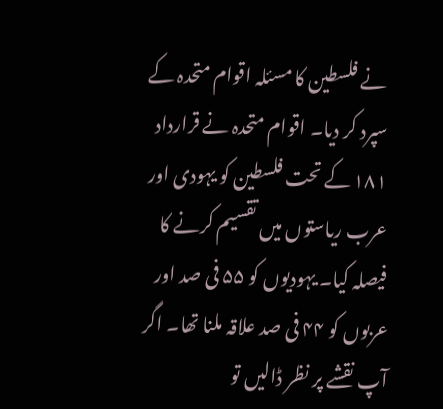نے فلسطین کا مسئلہ اقوام متحدہ کے سپرد کر دیا۔ اقوام متحدہ نے قرارداد ۱۸۱ کے تحت فلسطین کو یہودی اور عرب ریاستوں میں تقسیم کرنے کا فیصلہ کیا۔ یہودیوں کو ۵۵ فی صد اور عربوں کو ۴۴ فی صد علاقہ ملنا تھا۔ اگر آپ نقشے پر نظر ڈالیں تو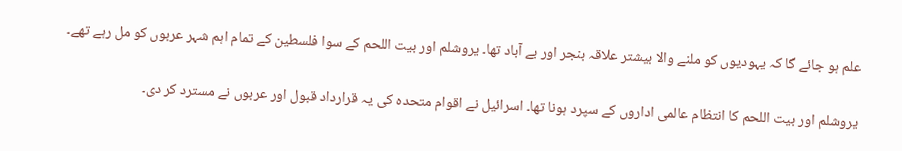علم ہو جائے گا کہ یہودیوں کو ملنے والا بیشتر علاقہ بنجر اور بے آباد تھا۔ یروشلم اور بیت اللحم کے سوا فلسطین کے تمام اہم شہر عربوں کو مل رہے تھے۔

یروشلم اور بیت اللحم کا انتظام عالمی اداروں کے سپرد ہونا تھا۔ اسرائیل نے اقوام متحدہ کی یہ قرارداد قبول اور عربوں نے مسترد کر دی۔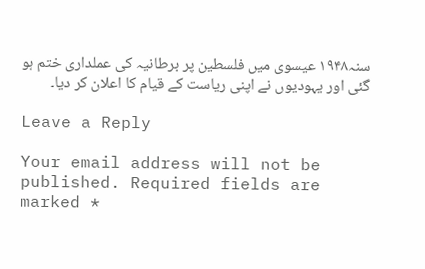سنہ۱۹۴۸ عیسوی میں فلسطین پر برطانیہ کی عملداری ختم ہو گئی اور یہودیوں نے اپنی ریاست کے قیام کا اعلان کر دیا۔

Leave a Reply

Your email address will not be published. Required fields are marked *